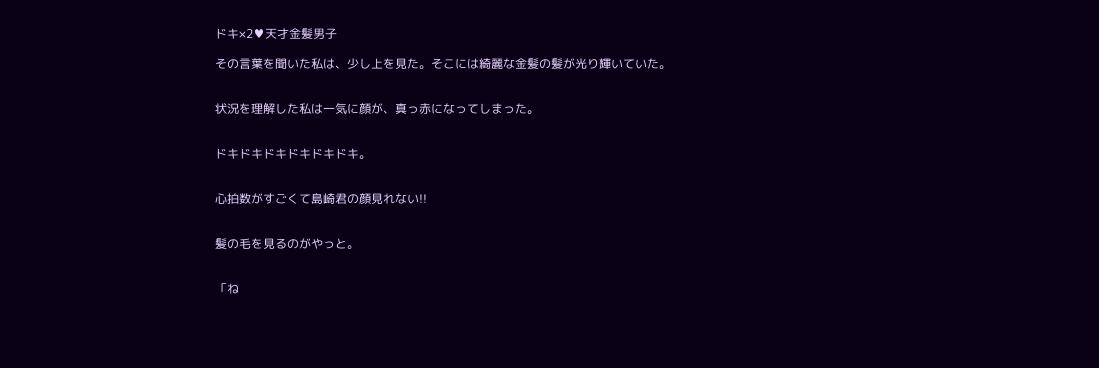ドキ×2♥天才金髪男子

その言葉を聞いた私は、少し上を見た。そこには綺麗な金髪の髪が光り輝いていた。


状況を理解した私は一気に顔が、真っ赤になってしまった。


ドキドキドキドキドキドキ。


心拍数がすごくて島崎君の顔見れない!!


髪の毛を見るのがやっと。


「ね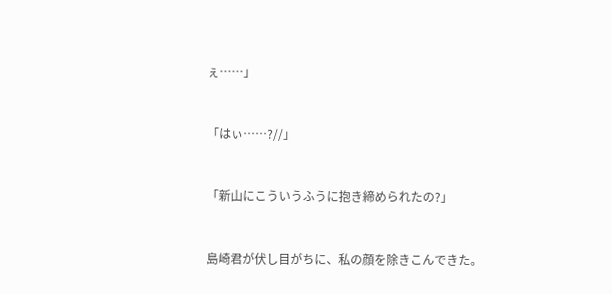ぇ……」


「はぃ……?//」


「新山にこういうふうに抱き締められたの?」


島崎君が伏し目がちに、私の顔を除きこんできた。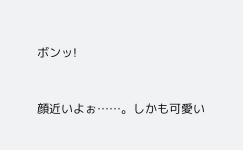ボンッ!


顔近いよぉ……。しかも可愛い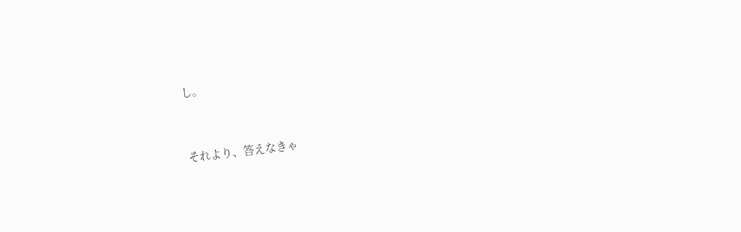し。


それより、答えなきゃ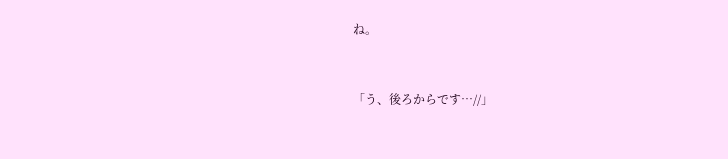ね。


「う、後ろからです…//」